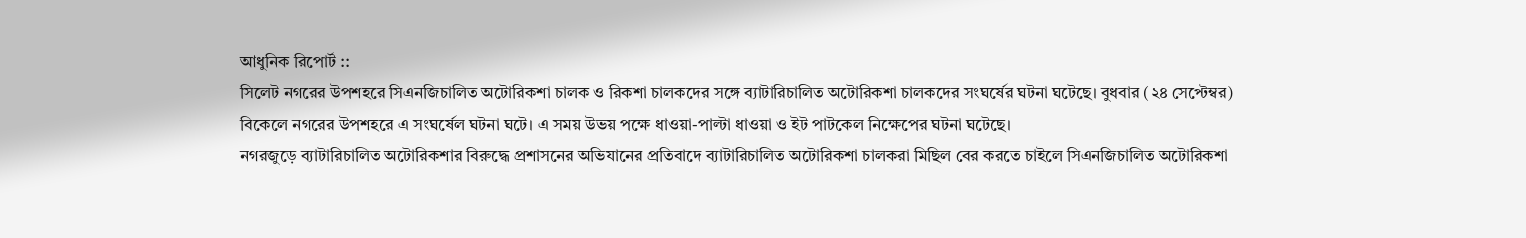আধুনিক রিপোর্ট ::
সিলেট নগরের উপশহরে সিএনজিচালিত অটোরিকশা চালক ও রিকশা চালকদের সঙ্গে ব্যাটারিচালিত অটোরিকশা চালকদের সংঘর্ষের ঘটনা ঘটেছে। বুধবার (২৪ সেপ্টেম্বর) বিকেলে নগরের উপশহরে এ সংঘর্ষেল ঘটনা ঘটে। এ সময় উভয় পক্ষে ধাওয়া-পাল্টা ধাওয়া ও ইট পাটকেল নিক্ষেপের ঘটনা ঘটেছে।
নগরজুড়ে ব্যাটারিচালিত অটোরিকশার বিরুদ্ধে প্রশাসনের অভিযানের প্রতিবাদে ব্যাটারিচালিত অটোরিকশা চালকরা মিছিল বের করতে চাইলে সিএনজিচালিত অটোরিকশা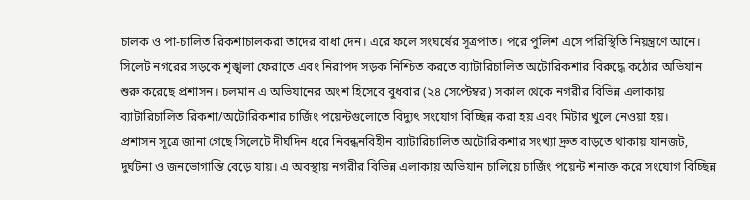চালক ও পা-চালিত রিকশাচালকরা তাদের বাধা দেন। এরে ফলে সংঘর্ষের সূত্রপাত। পরে পুলিশ এসে পরিস্থিতি নিয়ন্ত্রণে আনে।
সিলেট নগরের সড়কে শৃঙ্খলা ফেরাতে এবং নিরাপদ সড়ক নিশ্চিত করতে ব্যাটারিচালিত অটোরিকশার বিরুদ্ধে কঠোর অভিযান শুরু করেছে প্রশাসন। চলমান এ অভিযানের অংশ হিসেবে বুধবার (২৪ সেপ্টেম্বর) সকাল থেকে নগরীর বিভিন্ন এলাকায় ব্যাটারিচালিত রিকশা/অটোরিকশার চার্জিং পয়েন্টগুলোতে বিদ্যুৎ সংযোগ বিচ্ছিন্ন করা হয় এবং মিটার খুলে নেওয়া হয়।
প্রশাসন সূত্রে জানা গেছে সিলেটে দীর্ঘদিন ধরে নিবন্ধনবিহীন ব্যাটারিচালিত অটোরিকশার সংখ্যা দ্রুত বাড়তে থাকায় যানজট, দুর্ঘটনা ও জনভোগান্তি বেড়ে যায়। এ অবস্থায় নগরীর বিভিন্ন এলাকায় অভিযান চালিয়ে চার্জিং পয়েন্ট শনাক্ত করে সংযোগ বিচ্ছিন্ন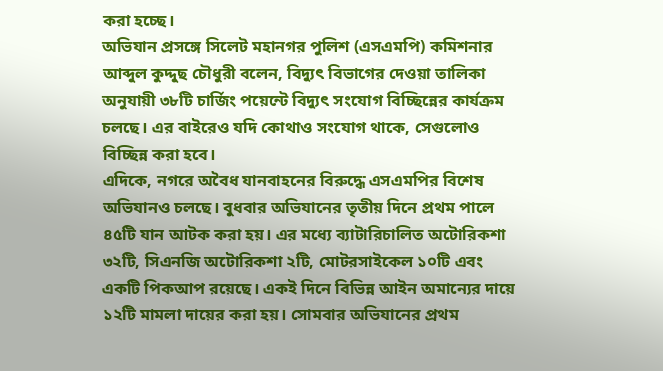করা হচ্ছে।
অভিযান প্রসঙ্গে সিলেট মহানগর পুলিশ (এসএমপি) কমিশনার আব্দুল কুদ্দুছ চৌধুরী বলেন, বিদ্যুৎ বিভাগের দেওয়া তালিকা অনুযায়ী ৩৮টি চার্জিং পয়েন্টে বিদ্যুৎ সংযোগ বিচ্ছিন্নের কার্যক্রম চলছে। এর বাইরেও যদি কোথাও সংযোগ থাকে, সেগুলোও বিচ্ছিন্ন করা হবে।
এদিকে, নগরে অবৈধ যানবাহনের বিরুদ্ধে এসএমপির বিশেষ অভিযানও চলছে। বুধবার অভিযানের তৃতীয় দিনে প্রথম পালে ৪৫টি যান আটক করা হয়। এর মধ্যে ব্যাটারিচালিত অটোরিকশা ৩২টি, সিএনজি অটোরিকশা ২টি, মোটরসাইকেল ১০টি এবং একটি পিকআপ রয়েছে। একই দিনে বিভিন্ন আইন অমান্যের দায়ে ১২টি মামলা দায়ের করা হয়। সোমবার অভিযানের প্রথম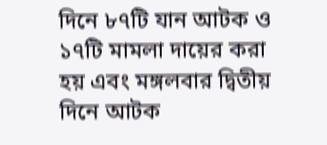দিনে ৮৭টি যান আটক ও ১৭টি মামলা দায়ের করা হয় এবং মঙ্গলবার দ্বিতীয় দিনে আটক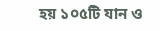হয় ১০৫টি যান ও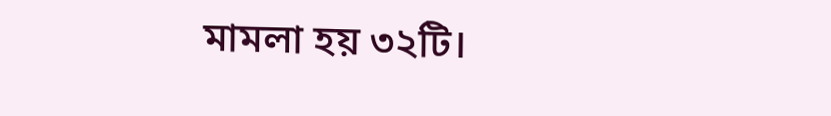মামলা হয় ৩২টি।